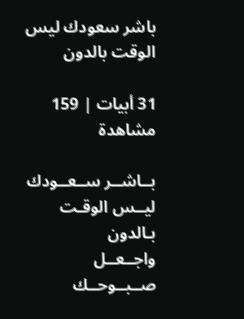باشر سعودك ليس الوقت بالدون

31 أبيات | 159 مشاهدة

بــاشــر ســعــودك ليــس الوقـت بـالدون
واجــعــل صــبــوحــك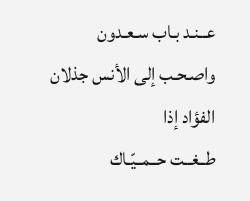عــنـد بـاب سـعـدون
واصـحـب إلى الأنس جذلان الفؤاد إذا
طــغــت حــمــيّـاك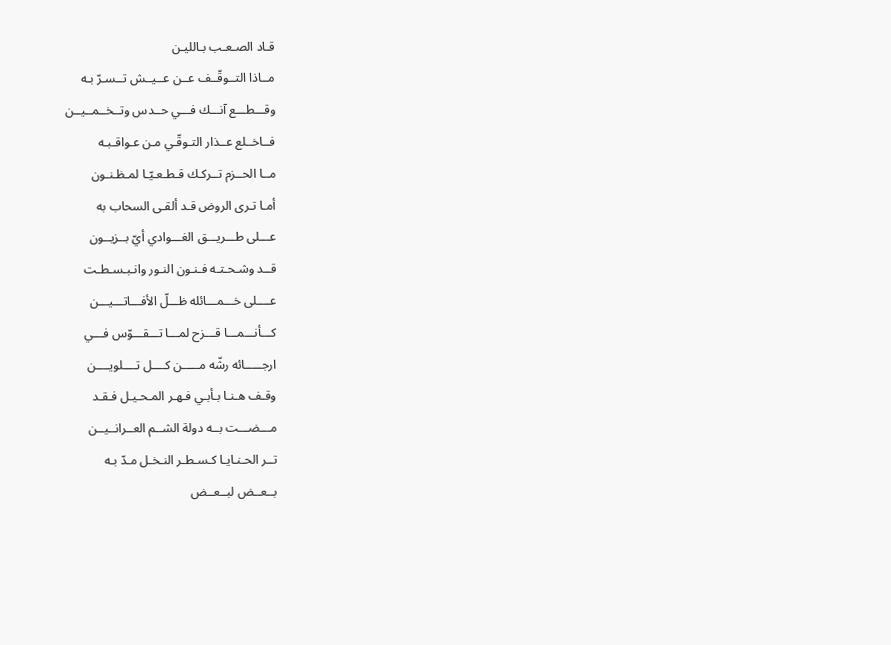قـاد الصـعـب بـالليـن
مــاذا التــوقّــف عــن عــيــش تــسـرّ بـه
وقـــطـــع آنـــك فـــي حــدس وتــخــمــيــن
فــاخــلع عــذار التـوقّـي مـن عـواقـبـه
مــا الحــزم تــركـك قـطـعـيّـا لمـظـنـون
أمـا تـرى الروض قـد ألقـى السحاب به
عـــلى طـــريـــق الغـــوادي أيّ بــزيــون
قــد وشـحـتـه فـنـون النـور وانـبـسـطـت
عــــلى خـــمـــائله ظـــلّ الأفـــاتـــيـــن
كـــأنـــمـــا قـــزح لمـــا تـــقـــوّس فـــي
ارجـــــائه رشّه مـــــن كــــل تــــلويــــن
وقـف هـنـا بـأبـي فـهـر المـحـيـل فـقـد
مـــضـــت بــه دولة الشــم العــرانــيــن
تــر الحـنـايـا كـسـطـر النـخـل مـدّ بـه
بــعــض لبــعــض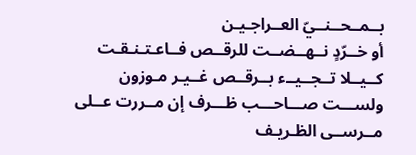بــمــحــنــيّ العــراجـيـن
أو خــرّدٍ نــهــضــت للرقــص فــاعـتـنـقـت
كــيــلا تــجــيــء بــرقــص غــيـر مـوزون
ولســـت صـــاحـــب ظـــرف إن مــررت عــلى
مــرســى الظـريـف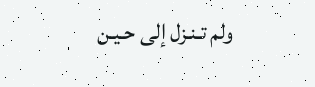ولم تـنـزل إلى حـيـن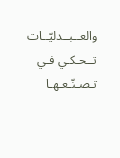والعــبــدليّــات تــحـكـي فـي تـصـنّـعـهـا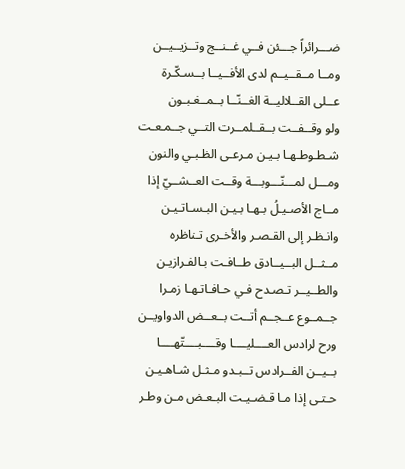ضـــرائراً جـــئن فــي غــنــج وتــزيــيــن
ومــا مــقــيــم لدى الأفــيــا بــسـكّـرة
عــلى القــلاليــة الغــنّــا بــمــغـبـون
ولو وقــفــت بــقــلمــرت التــي جــمـعـت
شـطـوطـهـا بـيـن مـرعـى الظـبـي والنون
ومـــل لمـــنّـــوبـــة وقــت العــشــيّ إذا
مــاج الأصـيـلُ بـهـا بـيـن البـسـاتـيـن
وانـظـر إلى القـصـر والأخـرى تـناظره
مــثــل البــيــادق طــافـت بـالفـرازيـن
والطــيــر تـصـدح فـي حـافـاتـهـا زمـرا
جــمــوع عــجــم أتــت بــعــض الدواويــن
ورح لرادس العــــليــــا وقــــبــــتّهــــا
بــيــن الفــرادس تــبـدو مـثـل شـاهـيـن
حـتـى إذا مـا قـضـيـت البـعـض مـن وطـر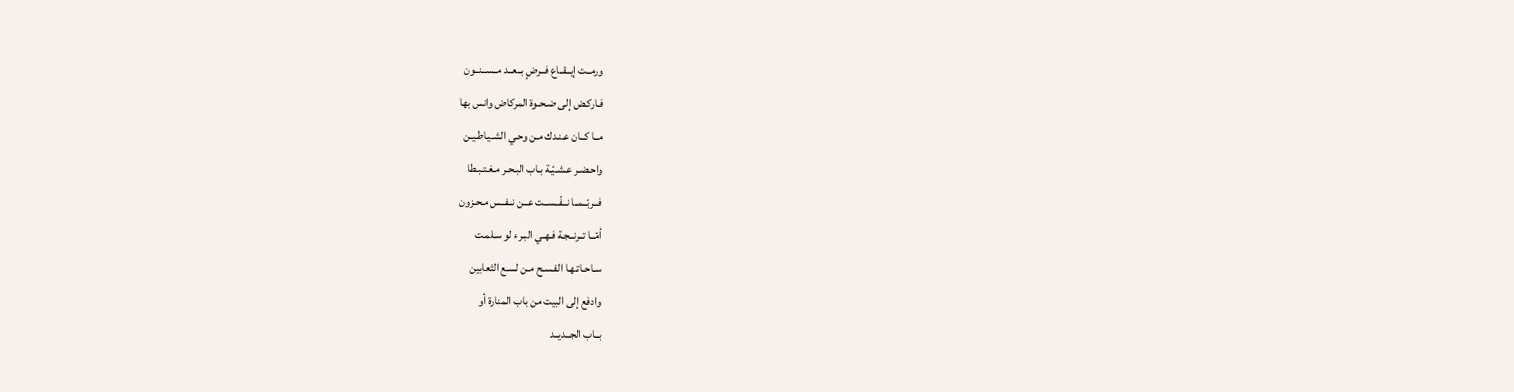ورمــت إيــقــاع فــرضٍ بــعــد مــســنــون
فـاركـض إلى ضـحـوة المركاض وانس بها
مــا كــان عـنـدك مـن وحـي الشـيـاطـيـن
واحـضـر عـشـيّـة بـاب البـحـر مـغـتـبـطا
فــربّــمــا نــفّــســت عــن نــفــس مـحـزون
أمّــا تــرنــجـة فـهـي البـرء لو سـلمـت
سـاحـاتـهـا الفـسـح مـن لسـع الثعابين
وادفع إلى البيت من باب المنارة أو
بــاب الجــديــد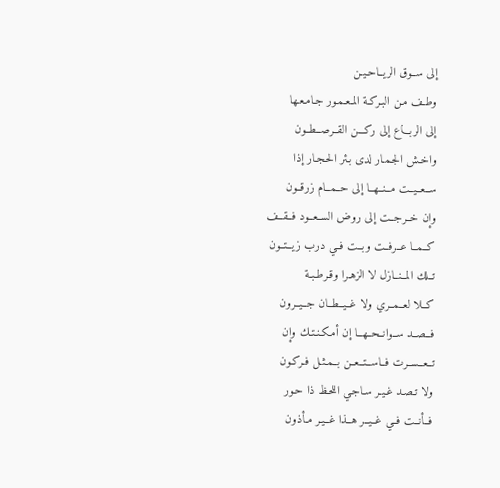إلى ســوق الريــاحـيـن
وطـف مـن البـركـة المـعـمـور جـامـعـها
إلى الربـــاع إلى ركـــن القــرصــطــون
واخـش الجـمـار لدى بـئر الحـجـار إذا
ســعــيــت مــنــهــا إلى حــمــام زرقــون
وإن خــرجــت إلى روض الســعــود فــقــف
كــمــا عــرفــت وبــت فــي درب زيــتــون
تــلك المــنــازل لا الزهـرا وقـرطـبـة
كــلا لعــمــري ولا غــيــطــان جــيــرون
فــصــد ســوانــحــهــا إن أمـكـنـتـك وإن
تــعــســرت فــاســتــعــن بــمـثـل فـركـون
ولا تـصـد غـيـر سـاجـي اللحـظ ذا حـور
فــأنــت فــي غــيــر هــذا غــيـر مـأذون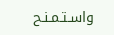واسـتـمـنـح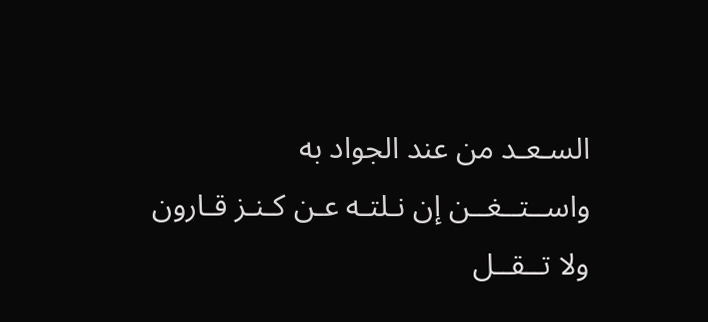السـعـد من عند الجواد به
واســتــغــن إن نـلتـه عـن كـنـز قـارون
ولا تــقــل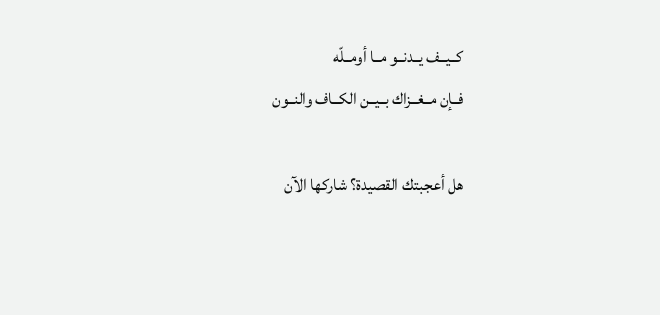كــيــف يــدنــو مــا أومــلّه
فــإن مــغــزاك بــيــن الكــاف والنــون

هل أعجبتك القصيدة؟ شاركها الآن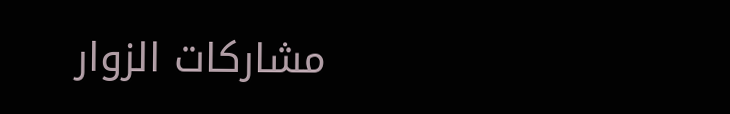مشاركات الزوار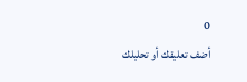0
أضف تعليقك أو تحليلك